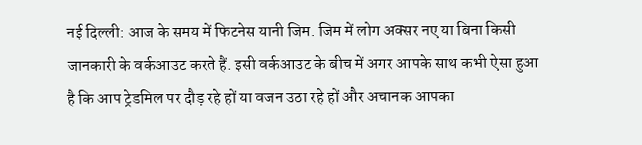नई दिल्ली: आज के समय में फिटनेस यानी जिम. जिम में लोग अक्सर नए या बिना किसी जानकारी के वर्कआउट करते हैं. इसी वर्कआउट के बीच में अगर आपके साथ कभी ऐसा हुआ है कि आप ट्रेडमिल पर दौड़ रहे हों या वजन उठा रहे हों और अचानक आपका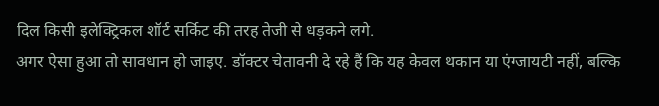दिल किसी इलेक्ट्रिकल शॉर्ट सर्किट की तरह तेजी से धड़कने लगे.
अगर ऐसा हुआ तो सावधान हो जाइए. डॉक्टर चेतावनी दे रहे हैं कि यह केवल थकान या एंग्जायटी नहीं, बल्कि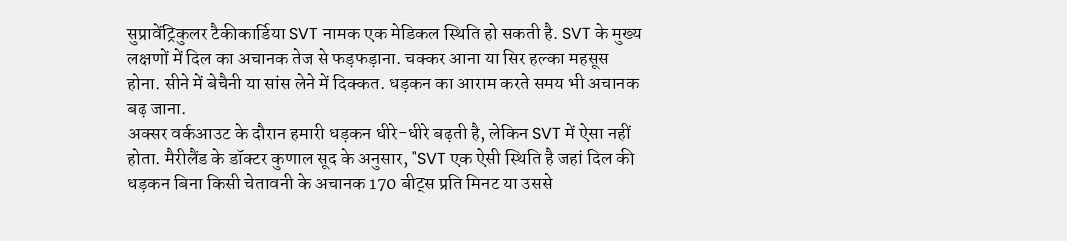सुप्रावेंट्रिकुलर टैकीकार्डिया SVT नामक एक मेडिकल स्थिति हो सकती है. SVT के मुख्य लक्षणों में दिल का अचानक तेज से फड़फड़ाना. चक्कर आना या सिर हल्का महसूस होना. सीने में बेचैनी या सांस लेने में दिक्कत. धड़कन का आराम करते समय भी अचानक बढ़ जाना.
अक्सर वर्कआउट के दौरान हमारी धड़कन धीरे-धीरे बढ़ती है, लेकिन SVT में ऐसा नहीं होता. मैरीलैंड के डॉक्टर कुणाल सूद के अनुसार, "SVT एक ऐसी स्थिति है जहां दिल की धड़कन बिना किसी चेतावनी के अचानक 170 बीट्स प्रति मिनट या उससे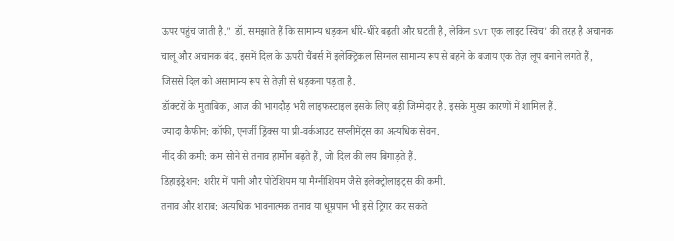ऊपर पहुंच जाती है." डॉ. समझाते हैं कि सामान्य धड़कन धीरे-धीरे बढ़ती और घटती है, लेकिन SVT एक लाइट स्विच' की तरह है अचानक चालू और अचानक बंद. इसमें दिल के ऊपरी चैंबर्स में इलेक्ट्रिकल सिग्नल सामान्य रूप से बहने के बजाय एक तेज़ लूप बनाने लगते हैं, जिससे दिल को असामान्य रूप से तेज़ी से धड़कना पड़ता है.
डॉक्टरों के मुताबिक, आज की भागदौड़ भरी लाइफस्टाइल इसके लिए बड़ी जिम्मेदार है. इसके मुख्य कारणों में शामिल हैं.
ज्यादा कैफीन: कॉफी, एनर्जी ड्रिंक्स या प्री-वर्कआउट सप्लीमेंट्स का अत्यधिक सेवन.
नींद की कमी: कम सोने से तनाव हार्मोन बढ़ते हैं, जो दिल की लय बिगाड़ते हैं.
डिहाइड्रेशन: शरीर में पानी और पोटेशियम या मैग्नीशियम जैसे इलेक्ट्रोलाइट्स की कमी.
तनाव और शराब: अत्यधिक भावनात्मक तनाव या धूम्रपान भी इसे ट्रिगर कर सकते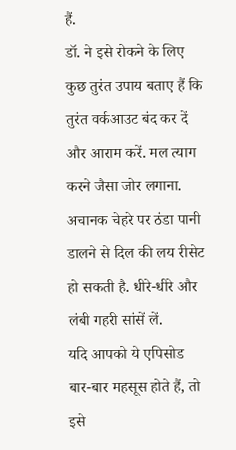हैं.
डॉ. ने इसे रोकने के लिए कुछ तुरंत उपाय बताए हैं कि तुरंत वर्कआउट बंद कर दें और आराम करें. मल त्याग करने जैसा जोर लगाना. अचानक चेहरे पर ठंडा पानी डालने से दिल की लय रीसेट हो सकती है. धीरे-धीरे और लंबी गहरी सांसें लें.
यदि आपको ये एपिसोड बार-बार महसूस होते हैं, तो इसे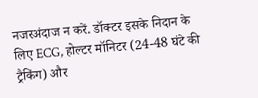नजरअंदाज न करें. डॉक्टर इसके निदान के लिए ECG, होल्टर मॉनिटर (24-48 घंटे की ट्रैकिंग) और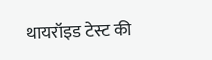थायरॉइड टेस्ट की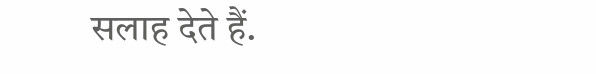सलाह देते हैं.